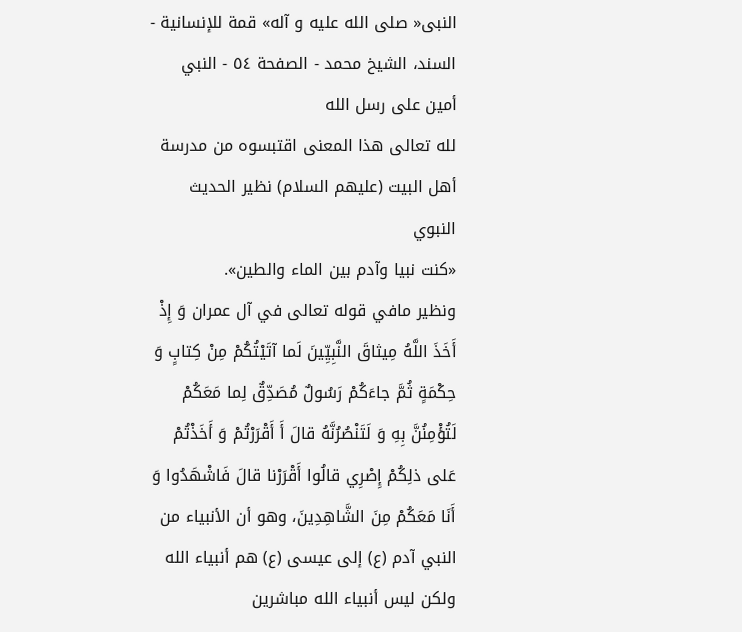النبى« صلى الله عليه و آله» قمة للإنسانية - السند، الشيخ محمد - الصفحة ٥٤ - النبي أمين على رسل الله
لله تعالى هذا المعنى اقتبسوه من مدرسة أهل البيت (عليهم السلام) نظير الحديث النبوي
«كنت نبيا وآدم بين الماء والطين».
ونظير مافي قوله تعالى في آل عمران وَ إِذْ أَخَذَ اللَّهُ مِيثاقَ النَّبِيِّينَ لَما آتَيْتُكُمْ مِنْ كِتابٍ وَ حِكْمَةٍ ثُمَّ جاءَكُمْ رَسُولٌ مُصَدِّقٌ لِما مَعَكُمْ لَتُؤْمِنُنَّ بِهِ وَ لَتَنْصُرُنَّهُ قالَ أَ أَقْرَرْتُمْ وَ أَخَذْتُمْ عَلى ذلِكُمْ إِصْرِي قالُوا أَقْرَرْنا قالَ فَاشْهَدُوا وَ أَنَا مَعَكُمْ مِنَ الشَّاهِدِينَ، وهو أن الأنبياء من النبي آدم (ع) إلى عيسى (ع) هم أنبياء الله ولكن ليس أنبياء الله مباشرين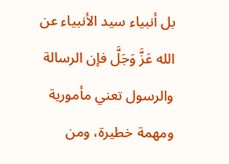بل أنبياء سيد الأنبياء عن الله عَزَّ وَجَلَّ فإن الرسالة والرسول تعني مأمورية ومهمة خطيرة، ومن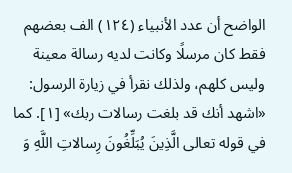الواضح أن عدد الأنبياء (١٢٤) الف بعضهم فقط كان مرسلًا وكانت لديه رسالة معينة وليس كلهم، ولذلك نقرأ في زيارة الرسول: «اشهد أنك قد بلغت رسالات ربك» [١]. كما في قوله تعالى الَّذِينَ يُبَلِّغُونَ رِسالاتِ اللَّهِ وَ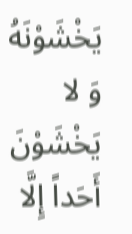يَخْشَوْنَهُ وَ لا يَخْشَوْنَ أَحَداً إِلَّا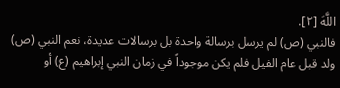اللَّهَ [٢].
فالنبي (ص) لم يرسل برسالة واحدة بل برسالات عديدة، نعم النبي (ص) ولد قبل عام الفيل فلم يكن موجوداً في زمان النبي إبراهيم (ع) أو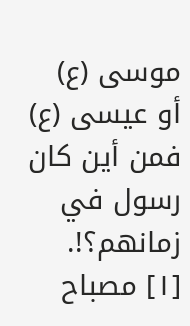موسى (ع) أو عيسى (ع) فمن أين كان رسول في زمانهم؟!.
[١] مصباح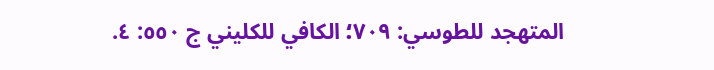المتهجد للطوسي: ٧٠٩؛ الكافي للكليني ج ٥٥٠: ٤.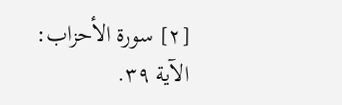[٢] سورة الأحزاب: الآية ٣٩.